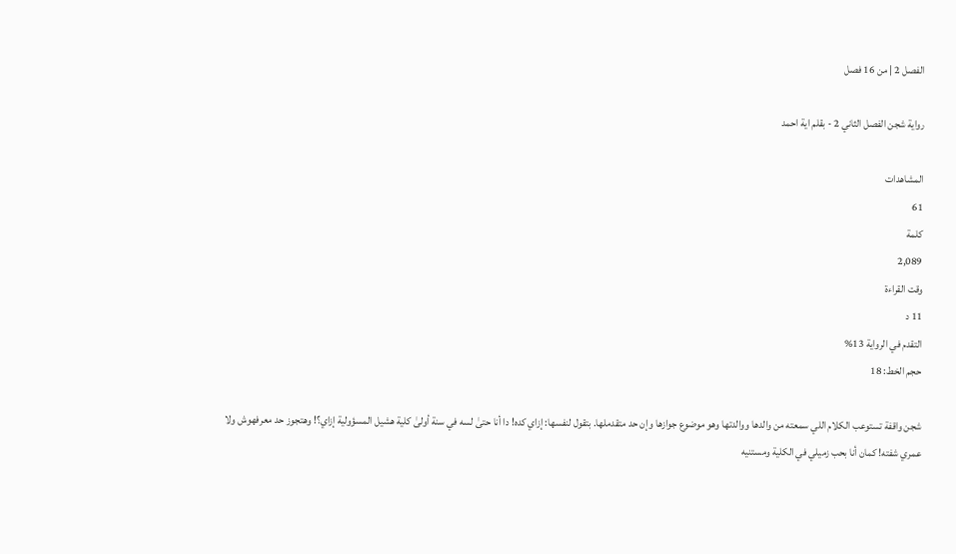الفصل 2 | من 16 فصل

رواية شجن الفصل الثاني 2 - بقلم اية احمد

المشاهدات
61
كلمة
2,089
وقت القراءة
11 د
التقدم في الرواية 13%
حجم الخط: 18

شجن واقفة تستوعب الكلام اللي سمعته من والدها ووالدتها وهو موضوع جوازها وإن حد متقدملها. بتقول لنفسها: إزاي كده! دا أنا حتىٰ لسه في سنة أولىٰ كلية هشيل المسؤولية إزاي؟! وهتجوز حد معرفهوش ولا عمري شفته! كمان أنا بحب زميلي في الكلية ومستنيه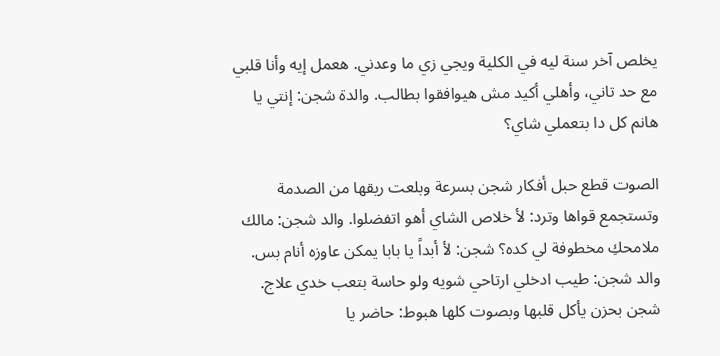يخلص آخر سنة ليه في الكلية ويجي زي ما وعدني. هعمل إيه وأنا قلبي مع حد تاني، وأهلي أكيد مش هيوافقوا بطالب. والدة شجن: إنتي يا هانم كل دا بتعملي شاي؟

الصوت قطع حبل أفكار شجن بسرعة وبلعت ريقها من الصدمة وتستجمع قواها وترد: لأ خلاص الشاي أهو اتفضلوا. والد شجن: مالك ملامحكِ مخطوفة لي كده؟ شجن: لأ أبداً يا بابا يمكن عاوزه أنام بس. والد شجن: طيب ادخلي ارتاحي شويه ولو حاسة بتعب خدي علاج. شجن بحزن يأكل قلبها وبصوت كلها هبوط: حاضر يا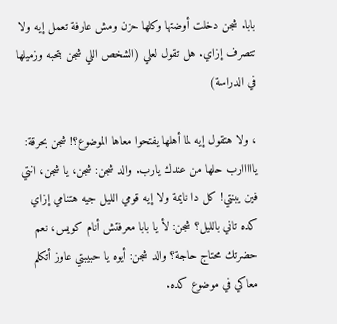بابا. شجن دخلت أوضتها وكلها حزن ومش عارفة تعمل إيه ولا تتصرف إزاي. هل تقول لعلي (الشخص اللي شجن بتحبه وزميلها في الدراسة)

، ولا هتقول إيه لما أهلها يفتحوا معاها الموضوع؟! شجن بحرقة: يااااارب حلها من عندك يارب. والد شجن: شجن، يا شجن، انتي فين يبنتي! كل دا نايمة ولا إيه قومي الليل جيه هتنامي إزاي كده تاني بالليل؟ شجن: لأ يا بابا معرفتش أنام كويس، نعم حضرتك محتاج حاجة؟ والد شجن: أيوه يا حبيبتي عاوز أتكلم معاكي في موضوع كده.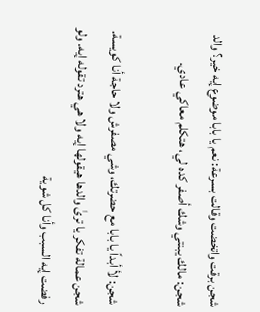شجن برقت واتخضت وقالت بسرعة: نعم يا بابا موضوع إيه خير؟ والد شجن: مالك يبنتي وشك أصفر كده لي، هتكلم معاكي عادي.

شجن: لأ أبداً يا بابا مع حضرتك، وشي مصفرش ولا حاجة أنا كويسة. شجن عمالة تفكر يا ترىٰ والدها هيقولها إيه ولا هي هترد تقوله إيه. ولو رفضت إيه السبب وأنا كل شوية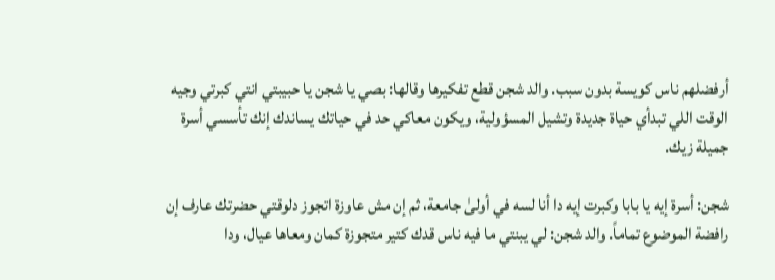أرفضلهم ناس كويسة بدون سبب. والد شجن قطع تفكيرها وقالها: بصي يا شجن يا حبيبتي انتي كبرتي وجيه الوقت اللي تبدأي حياة جديدة وتشيل المسؤولية، ويكون معاكي حد في حياتك يساندك إنك تأسسي أسرة جميلة زيك.

شجن: أسرة إيه يا بابا وكبرت إيه دا أنا لسه في أولىٰ جامعة، ثم إن مش عاوزة اتجوز دلوقتي حضرتك عارف إن رافضة الموضوع تماماً. والد شجن: لي يبنتي ما فيه ناس قدك كتير متجوزة كمان ومعاها عيال، ودا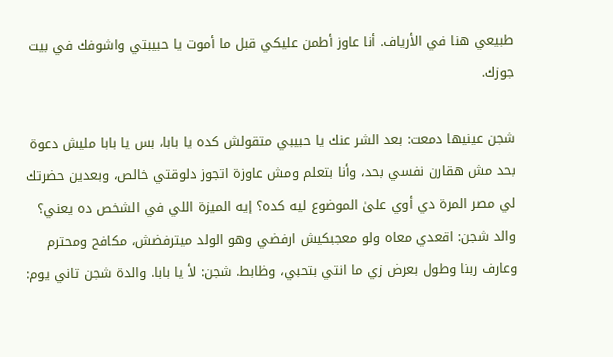طبيعي هنا في الأرياف. أنا عاوز أطمن عليكي قبل ما أموت يا حبيبتي واشوفك في بيت جوزك.

شجن عينيها دمعت: بعد الشر عنك يا حبيبي متقولش كده يا بابا، بس يا بابا مليش دعوة بحد مش هقارن نفسي بحد، وأنا بتعلم ومش عاوزة اتجوز دلوقتي خالص، وبعدين حضرتك لي مصر المرة دي أوي علىٰ الموضوع ليه كده؟ إيه الميزة اللي في الشخص ده يعني؟ والد شجن: اقعدي معاه ولو معجبكيش ارفضي وهو الولد ميترفضش، مكافح ومحترم وعارف ربنا وطول بعرض زي ما انتي بتحبي، وظابط. شجن: لأ يا بابا. والدة شجن تاني يوم: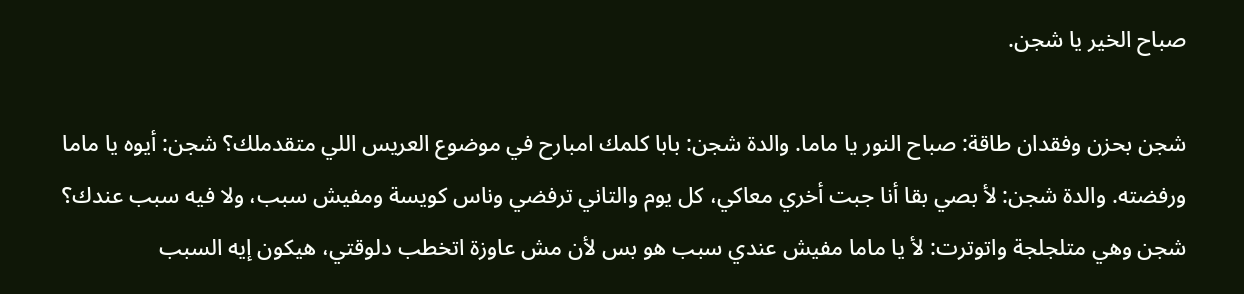صباح الخير يا شجن.

شجن بحزن وفقدان طاقة: صباح النور يا ماما. والدة شجن: بابا كلمك امبارح في موضوع العريس اللي متقدملك؟ شجن: أيوه يا ماما ورفضته. والدة شجن: لأ بصي بقا أنا جبت أخري معاكي، كل يوم والتاني ترفضي وناس كويسة ومفيش سبب، ولا فيه سبب عندك؟ شجن وهي متلجلجة واتوترت: لأ يا ماما مفيش عندي سبب هو بس لأن مش عاوزة اتخطب دلوقتي، هيكون إيه السبب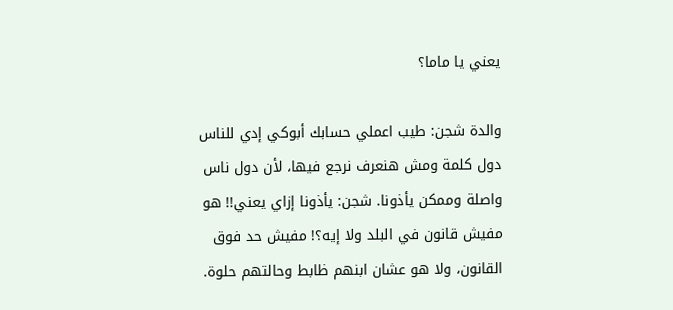يعني يا ماما؟

والدة شجن: طيب اعملي حسابك أبوكي إدي للناس دول كلمة ومش هنعرف نرجع فيها، لأن دول ناس واصلة وممكن يأذونا. شجن: يأذونا إزاي يعني!! هو مفيش قانون في البلد ولا إيه؟! مفيش حد فوق القانون، ولا هو عشان ابنهم ظابط وحالتهم حلوة.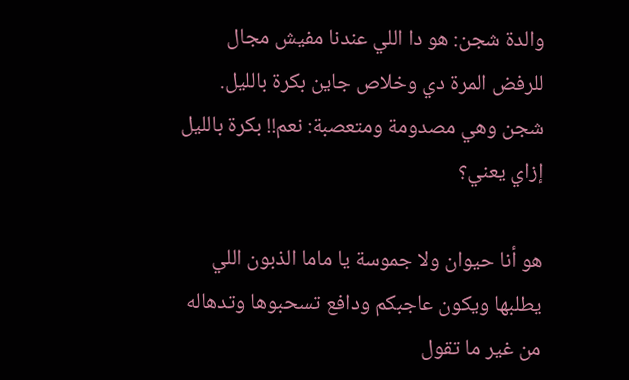والدة شجن: هو دا اللي عندنا مفيش مجال للرفض المرة دي وخلاص جاين بكرة بالليل. شجن وهي مصدومة ومتعصبة: نعم!! بكرة بالليل إزاي يعني؟

هو أنا حيوان ولا جموسة يا ماما الذبون اللي يطلبها ويكون عاجبكم ودافع تسحبوها وتدهاله من غير ما تقول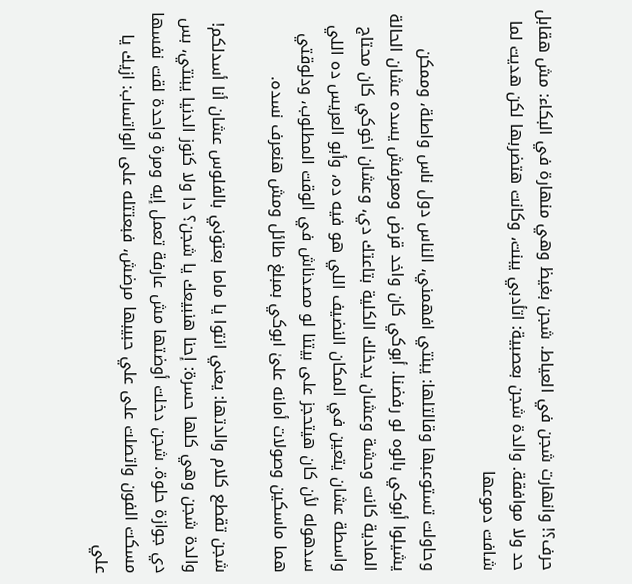حرف؟! وانهارت شجن في العياط. شجن بغيظ وهي منهارة في البكاء: مش هقابل حد ولا موافقة. والدة شجن بعصبية: اتأدبي يبنت، وكانت هتضربها لكن هديت لما شافت دموعها

وحاولت تستوعبها وقالتلها: يبنتي افهمني، الناس دول ناس واصلة، وممكن يشيلوا أبوكي بالوه لو رفضنا. أبوكي كان واخد قرض ومعرفش يسده عشان الحالة المادية كانت وحشة وعشان يدخلك الكلية بتاعتك دي، وعشان اخوكي كان محتاج واسطة عشان يتعين في المكان النضيف اللي هو فيه ده، وأبو العريس ده اللي سدهوله لأن كان هيتحجز على بيتنا لو مصدناش في الوقت المطلوب، ودلوقتي هما ماسكين وصولات أمانه علىٰ ابوكي بمبلغ طائل ومش هنعرف نسده.

شجن تقطع كلام والدتها: يعني انتوا يا ماما بعتوني بالفلوس عشان أنا أسدلكم! والدة شجن وهي كلها حسرة: إحنا هنبيعك يا شجن؟ دا ولا كنوز الدنيا يبنتي، بس دي جوازة حلوة. شجن دخلت أوضتها مش عارفة تعمل إيه ومرة واحدة لقت نفسها مسكت الفون واتصلت على علي حبيبها مرضش، فبعتتله على الواتساب: ازيك يا علي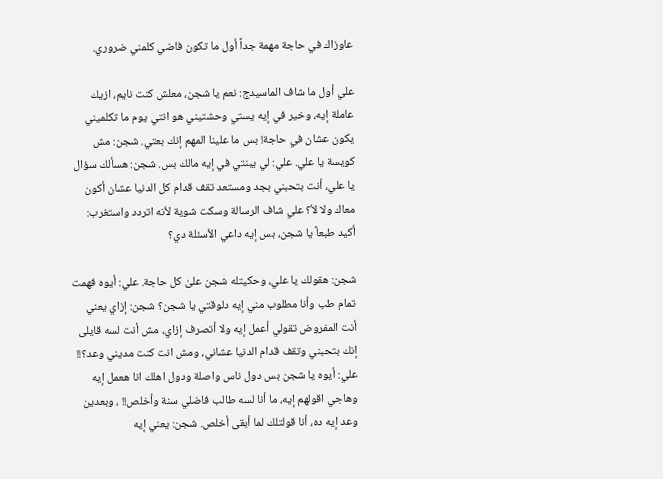عاوزاك في حاجة مهمة جداً أول ما تكون فاضي كلمني ضروري.

علي أول ما شاف الماسيدج: نعم يا شجن، معلش كنت نايم، ازيك عاملة إيه، وخير في إيه يستي وحشتيني هو انتي يوم ما تكلميني يكون عشان في حاجة! بس ما علينا المهم إنك بعتي. شجن: مش كويسة يا علي. علي: لي يبنتي في إيه مالك بس. شجن: هسألك سؤال يا علي، أنت بتحبني بجد ومستعد تقف قدام كل الدنيا عشان أكون معاك ولا لأ؟ علي شاف الرسالة وسكت شوية لأنه اتردد واستغرب: أكيد طبعاً يا شجن، بس إيه داعي الأسئلة دي؟

شجن: هقولك يا علي، وحكيتله شجن علىٰ كل حاجة. علي: أيوه فهمت تمام طب وأنا مطلوب مني إيه دلوقتي يا شجن؟ شجن: إزاي يعني أنت المفروض تقولي أعمل إيه ولا أتصرف إزاي، مش أنت لسه قايلى إنك بتحبني وتقف قدام الدنيا عشاني، ومش انت كنت مديني وعد؟!! علي: أيوه يا شجن بس دول ناس واصلة ودول اهلك انا هعمل إيه وهاجي اقولهم إيه، ما أنا لسه طالب فاضلي سنة وأخلص!! ، وبعدين وعد إيه ده، أنا قولتلك لما أبقى أخلص. شجن: يعني إيه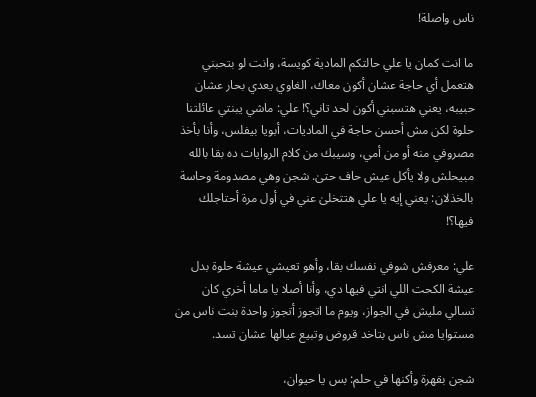ناس واصلة!

ما انت كمان يا علي حالتكم المادية كويسة، وانت لو بتحبني هتعمل أي حاجة عشان أكون معاك، الغاوي يعدي بحار عشان حبيبه، يعني هتسبني أكون لحد تاني؟! علي: ماشي يبنتي عائلتنا حلوة لكن مش أحسن حاجة في الماديات، أبويا بيفلس، وأنا بأخذ مصروفي منه أو من أمي، وسيبك من كلام الروايات ده بقا بالله مبيحلش ولا يأكل عيش حاف حتىٰ. شجن وهي مصدومة وحاسة بالخذلان: يعني إيه يا علي هتتخلىٰ عني في أول مرة أحتاجلك فيها؟!

علي: معرفش شوفي نفسك بقا، وأهو تعيشي عيشة حلوة بدل عيشة الكحت اللي انتي فيها دي، وأنا أصلا يا ماما أخري كان تسالي مليش في الجواز، ويوم ما اتجوز أتجوز واحدة بنت ناس من مستوايا مش ناس بتاخد قروض وتبيع عيالها عشان تسد.

شجن بقهرة وأكنها في حلم: بس يا حيوان،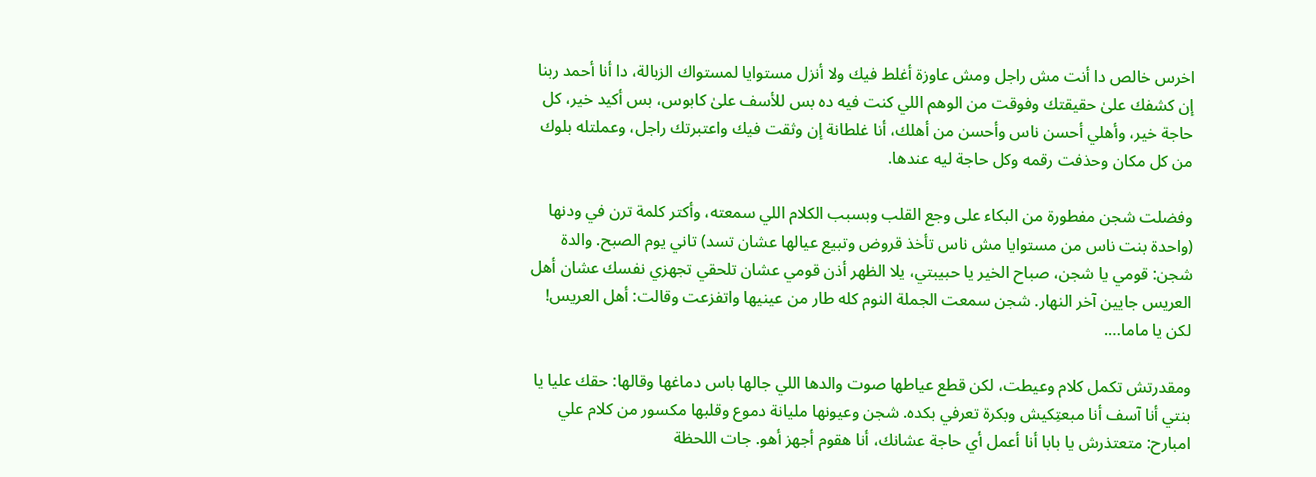اخرس خالص دا أنت مش راجل ومش عاوزة أغلط فيك ولا أنزل مستوايا لمستواك الزبالة، دا أنا أحمد ربنا إن كشفك علىٰ حقيقتك وفوقت من الوهم اللي كنت فيه ده بس للأسف علىٰ كابوس، بس أكيد خير، كل حاجة خير، وأهلي أحسن ناس وأحسن من أهلك، أنا غلطانة إن وثقت فيك واعتبرتك راجل، وعملتله بلوك من كل مكان وحذفت رقمه وكل حاجة ليه عندها.

وفضلت شجن مفطورة من البكاء على وجع القلب وبسبب الكلام اللي سمعته، وأكتر كلمة ترن في ودنها (واحدة بنت ناس من مستوايا مش ناس تأخذ قروض وتبيع عيالها عشان تسد) تاني يوم الصبح. والدة شجن: قومي يا شجن، صباح الخير يا حبيبتي، يلا الظهر أذن قومي عشان تلحقي تجهزي نفسك عشان أهل العريس جايين آخر النهار. شجن سمعت الجملة النوم كله طار من عينيها واتفزعت وقالت: أهل العريس! لكن يا ماما….

ومقدرتش تكمل كلام وعيطت، لكن قطع عياطها صوت والدها اللي جالها باس دماغها وقالها: حقك عليا يا بنتي أنا آسف أنا مبعتِكيش وبكرة تعرفي بكده. شجن وعيونها مليانة دموع وقلبها مكسور من كلام علي امبارح: متعتذرش يا بابا أنا أعمل أي حاجة عشانك، أنا هقوم أجهز أهو. جات اللحظة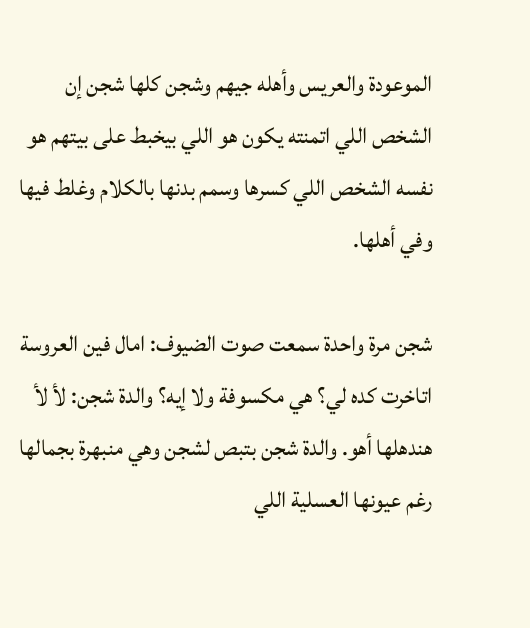الموعودة والعريس وأهله جيهم وشجن كلها شجن إن الشخص اللي اتمنته يكون هو اللي بيخبط على بيتهم هو نفسه الشخص اللي كسرها وسمم بدنها بالكلام وغلط فيها وفي أهلها.

شجن مرة واحدة سمعت صوت الضيوف: امال فين العروسة اتاخرت كده لي؟ هي مكسوفة ولا إيه؟ والدة شجن: لأ لأ هندهلها أهو. والدة شجن بتبص لشجن وهي منبهرة بجمالها رغم عيونها العسلية اللي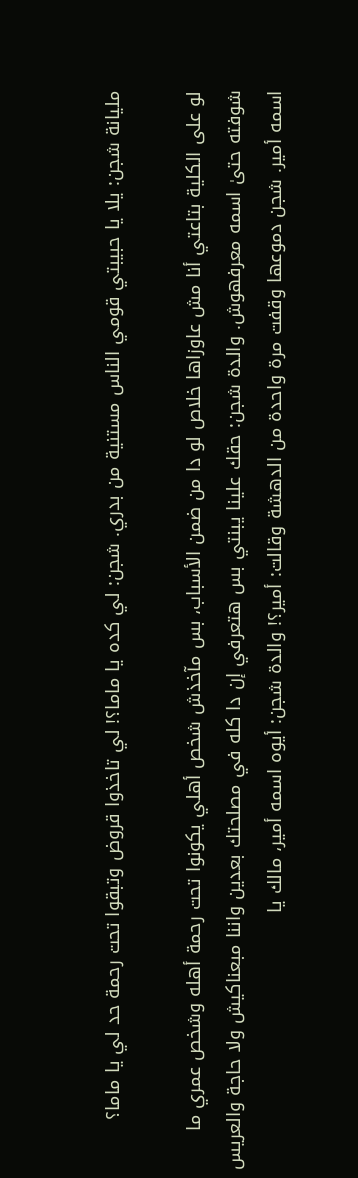مليانة شجن: يلا يا حبيبتي قومي الناس مستنية من بدري. شجن: لي كده يا ماما؟! لي تاخذوا قروض وتبقوا تحت رحمة حد لي يا ماما؟

لو على الكلية بتاعتي أنا مش عاوزاها خلاص لو دا من ضمن الأسباب، بس مآخذش شخص أهلي يكونوا تحت رحمة أهله وشخص عمري ما شوفته حتىٰ اسمه معرفهوش. والدة شجن: حقك علينا يبنتي بس هتعرفي إن دا كله في مصلحتك بعدين واننا مبعناكيش ولا حاجة والعريس اسمه أمير. شجن دموعها وقفت مرة واحدة من الدهشة وقالت: أمير؟! والدة شجن: أيوه اسمه أمير، مالك يا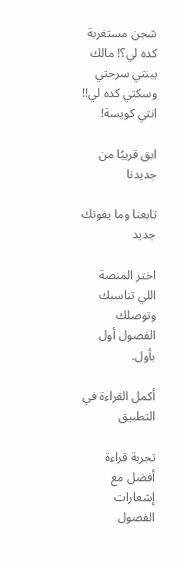شجن مستغربة كده لي؟! مالك يبنتي سرحتي وسكتي كده لي!! انتي كويسة!

ابق قريبًا من جديدنا

تابعنا وما يفوتك جديد

اختر المنصة اللي تناسبك وتوصلك الفصول أول بأول.

أكمل القراءة في التطبيق

تجربة قراءة أفضل مع إشعارات الفصول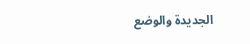الجديدة والوضع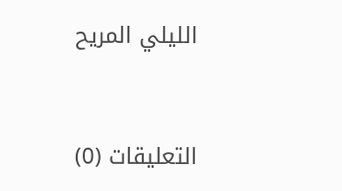الليلي المريح



التعليقات (0)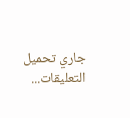جاري تحميل التعليقات...